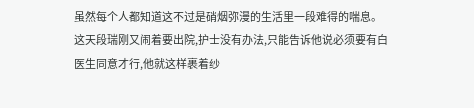虽然每个人都知道这不过是硝烟弥漫的生活里一段难得的喘息。
这天段瑞刚又闹着要出院,护士没有办法,只能告诉他说必须要有白医生同意才行,他就这样裹着纱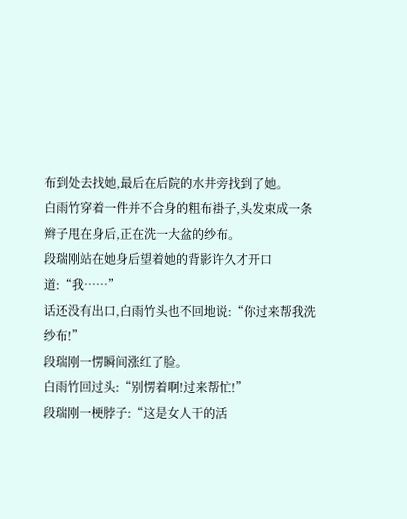布到处去找她,最后在后院的水井旁找到了她。
白雨竹穿着一件并不合身的粗布褂子,头发束成一条辫子甩在身后,正在洗一大盆的纱布。
段瑞刚站在她身后望着她的背影许久才开口道:“我……”
话还没有出口,白雨竹头也不回地说:“你过来帮我洗纱布!”
段瑞刚一愣瞬间涨红了脸。
白雨竹回过头:“别愣着啊!过来帮忙!”
段瑞刚一梗脖子:“这是女人干的活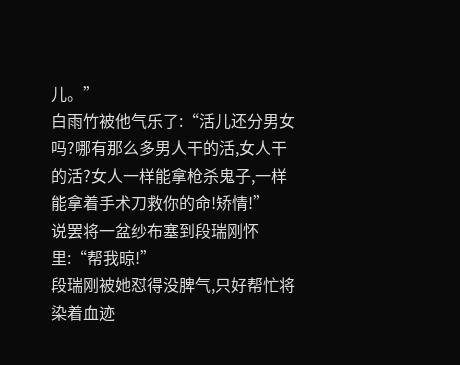儿。”
白雨竹被他气乐了:“活儿还分男女吗?哪有那么多男人干的活,女人干的活?女人一样能拿枪杀鬼子,一样能拿着手术刀救你的命!矫情!”
说罢将一盆纱布塞到段瑞刚怀里:“帮我晾!”
段瑞刚被她怼得没脾气,只好帮忙将染着血迹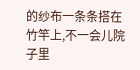的纱布一条条搭在竹竿上,不一会儿院子里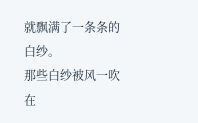就飘满了一条条的白纱。
那些白纱被风一吹在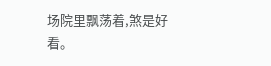场院里飘荡着,煞是好看。